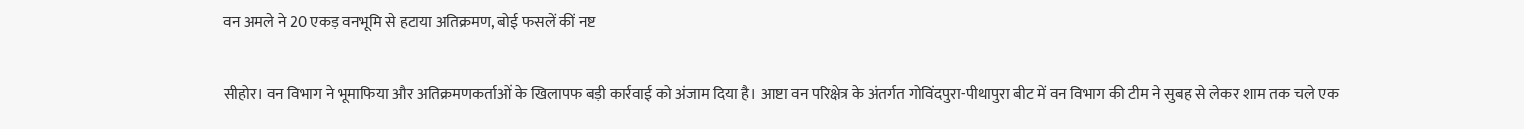वन अमले ने 20 एकड़ वनभूमि से हटाया अतिक्रमण, बोई फसलें कीं नष्ट

सीहोर। वन विभाग ने भूमाफिया और अतिक्रमणकर्ताओं के खिलापफ बड़ी कार्रवाई को अंजाम दिया है। आष्टा वन परिक्षेत्र के अंतर्गत गोविंदपुरा-पीथापुरा बीट में वन विभाग की टीम ने सुबह से लेकर शाम तक चले एक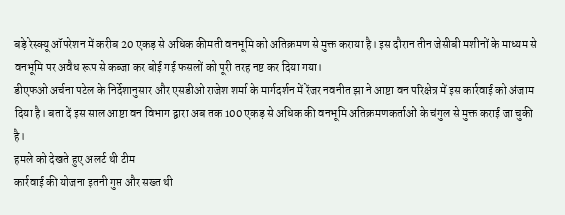बड़े रेस्क्यू ऑपरेशन में करीब 20 एकड़ से अधिक कीमती वनभूमि को अतिक्रमण से मुक्त कराया है। इस दौरान तीन जेसीबी मशीनों के माध्यम से वनभूमि पर अवैध रूप से कब्जा कर बोई गई फसलों को पूरी तरह नष्ट कर दिया गया।
डीएफओ अर्चना पटेल के निर्देशानुसार और एसडीओ राजेश शर्मा के मार्गदर्शन में रेंजर नवनीत झा ने आष्टा वन परिक्षेत्र में इस कार्रवाई को अंजाम दिया है। बता दें इस साल आष्टा वन विभाग द्वारा अब तक 100 एकड़ से अधिक की वनभूमि अतिक्रमणकर्ताओं के चंगुल से मुक्त कराई जा चुकी है।
हमले को देखते हुए अलर्ट थी टीम
कार्रवाई की योजना इतनी गुप्त और सख्त थी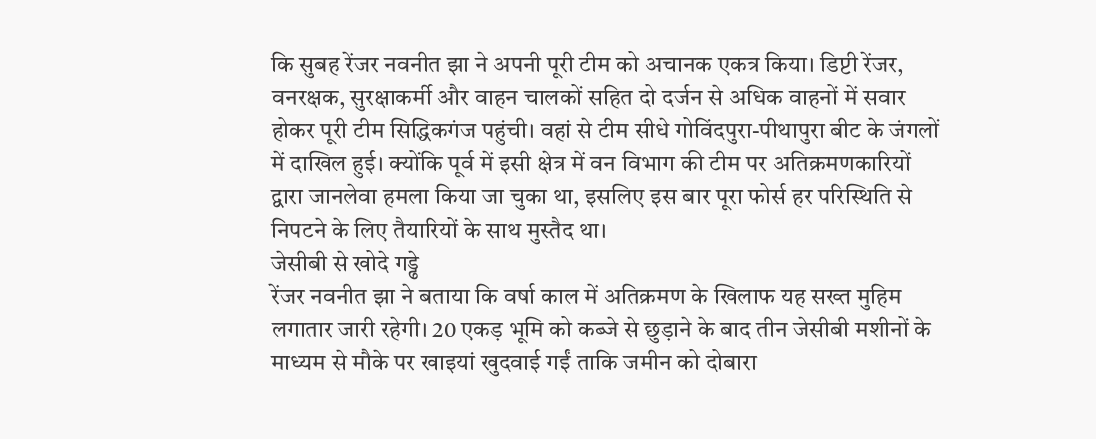कि सुबह रेंजर नवनीत झा ने अपनी पूरी टीम को अचानक एकत्र किया। डिप्टी रेंजर, वनरक्षक, सुरक्षाकर्मी और वाहन चालकों सहित दो दर्जन से अधिक वाहनों में सवार होकर पूरी टीम सिद्धिकगंज पहुंची। वहां से टीम सीधे गोविंदपुरा-पीथापुरा बीट के जंगलों में दाखिल हुई। क्योंकि पूर्व में इसी क्षेत्र में वन विभाग की टीम पर अतिक्रमणकारियों द्वारा जानलेवा हमला किया जा चुका था, इसलिए इस बार पूरा फोर्स हर परिस्थिति से निपटने के लिए तैयारियों के साथ मुस्तैद था।
जेसीबी से खोदे गड्ढे
रेंजर नवनीत झा ने बताया कि वर्षा काल में अतिक्रमण के खिलाफ यह सख्त मुहिम लगातार जारी रहेगी। 20 एकड़ भूमि को कब्जे से छुड़ाने के बाद तीन जेसीबी मशीनों के माध्यम से मौके पर खाइयां खुदवाई गईं ताकि जमीन को दोबारा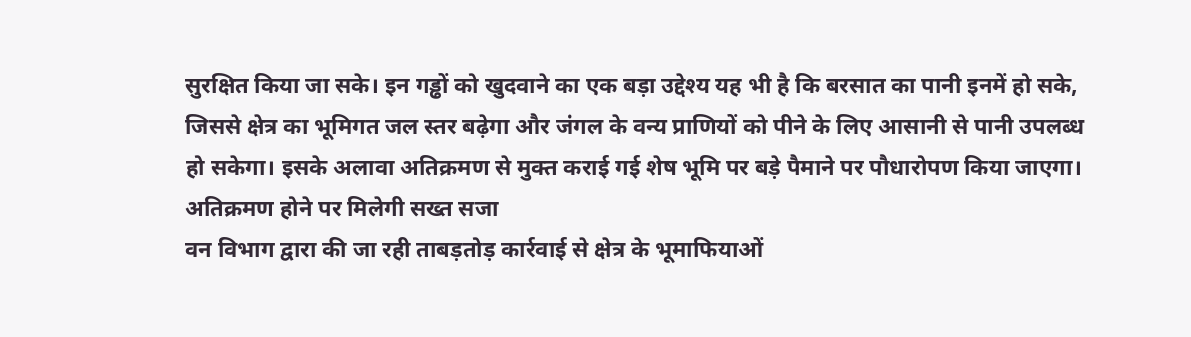सुरक्षित किया जा सके। इन गड्ढों को खुदवाने का एक बड़ा उद्देश्य यह भी है कि बरसात का पानी इनमें हो सके, जिससे क्षेत्र का भूमिगत जल स्तर बढ़ेगा और जंगल के वन्य प्राणियों को पीने के लिए आसानी से पानी उपलब्ध हो सकेगा। इसके अलावा अतिक्रमण से मुक्त कराई गई शेष भूमि पर बड़े पैमाने पर पौधारोपण किया जाएगा।
अतिक्रमण होने पर मिलेगी सख्त सजा
वन विभाग द्वारा की जा रही ताबड़तोड़ कार्रवाई से क्षेत्र के भूमाफियाओं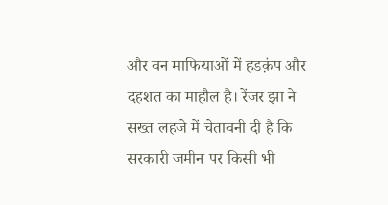और वन माफियाओं में हडक़ंप और दहशत का माहौल है। रेंजर झा ने सख्त लहजे में चेतावनी दी है कि सरकारी जमीन पर किसी भी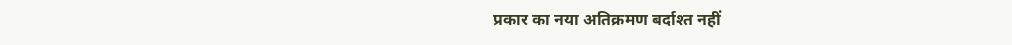प्रकार का नया अतिक्रमण बर्दाश्त नहीं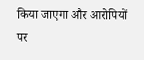किया जाएगा और आरोपियों पर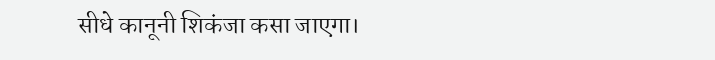सीधे कानूनी शिकंजा कसा जाएगा।